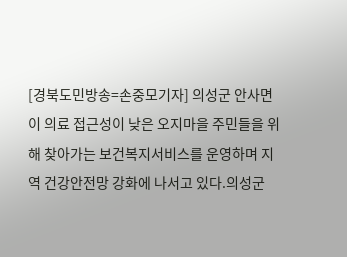[경북도민방송=손중모기자] 의성군 안사면이 의료 접근성이 낮은 오지마을 주민들을 위해 찾아가는 보건복지서비스를 운영하며 지역 건강안전망 강화에 나서고 있다.의성군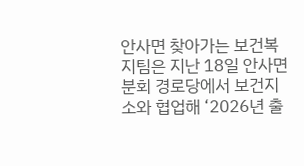안사면 찾아가는 보건복지팀은 지난 18일 안사면 분회 경로당에서 보건지소와 협업해 ‘2026년 출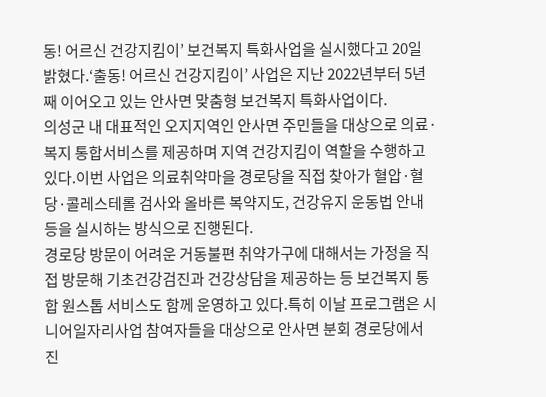동! 어르신 건강지킴이’ 보건복지 특화사업을 실시했다고 20일 밝혔다.‘출동! 어르신 건강지킴이’ 사업은 지난 2022년부터 5년째 이어오고 있는 안사면 맞춤형 보건복지 특화사업이다.
의성군 내 대표적인 오지지역인 안사면 주민들을 대상으로 의료·복지 통합서비스를 제공하며 지역 건강지킴이 역할을 수행하고 있다.이번 사업은 의료취약마을 경로당을 직접 찾아가 혈압·혈당·콜레스테롤 검사와 올바른 복약지도, 건강유지 운동법 안내 등을 실시하는 방식으로 진행된다.
경로당 방문이 어려운 거동불편 취약가구에 대해서는 가정을 직접 방문해 기초건강검진과 건강상담을 제공하는 등 보건복지 통합 원스톱 서비스도 함께 운영하고 있다.특히 이날 프로그램은 시니어일자리사업 참여자들을 대상으로 안사면 분회 경로당에서 진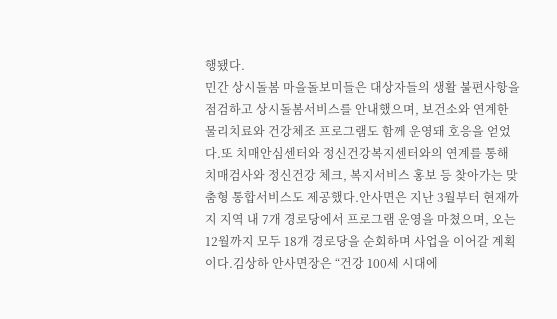행됐다.
민간 상시돌봄 마을돌보미들은 대상자들의 생활 불편사항을 점검하고 상시돌봄서비스를 안내했으며, 보건소와 연계한 물리치료와 건강체조 프로그램도 함께 운영돼 호응을 얻었다.또 치매안심센터와 정신건강복지센터와의 연계를 통해 치매검사와 정신건강 체크, 복지서비스 홍보 등 찾아가는 맞춤형 통합서비스도 제공했다.안사면은 지난 3월부터 현재까지 지역 내 7개 경로당에서 프로그램 운영을 마쳤으며, 오는 12월까지 모두 18개 경로당을 순회하며 사업을 이어갈 계획이다.김상하 안사면장은 “건강 100세 시대에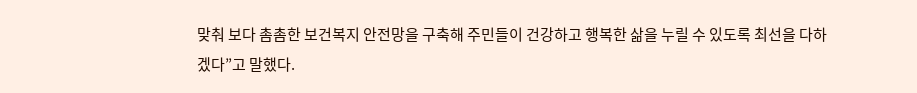맞춰 보다 촘촘한 보건복지 안전망을 구축해 주민들이 건강하고 행복한 삶을 누릴 수 있도록 최선을 다하겠다”고 말했다.